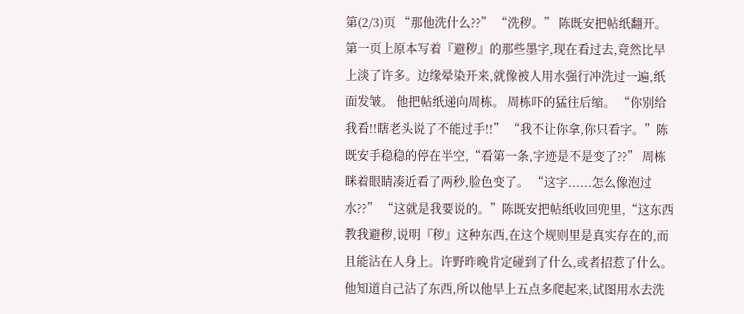第(2/3)页 “那他洗什么??” “洗秽。” 陈既安把帖纸翻开。第一页上原本写着『避秽』的那些墨字,现在看过去,竟然比早上淡了许多。边缘晕染开来,就像被人用水强行冲洗过一遍,纸面发皱。 他把帖纸递向周栋。 周栋吓的猛往后缩。 “你别给我看!!瞎老头说了不能过手!!” “我不让你拿,你只看字。”陈既安手稳稳的停在半空,“看第一条,字迹是不是变了??” 周栋眯着眼睛凑近看了两秒,脸色变了。 “这字......怎么像泡过水??” “这就是我要说的。”陈既安把帖纸收回兜里,“这东西教我避秽,说明『秽』这种东西,在这个规则里是真实存在的,而且能沾在人身上。许野昨晚肯定碰到了什么,或者招惹了什么。他知道自己沾了东西,所以他早上五点多爬起来,试图用水去洗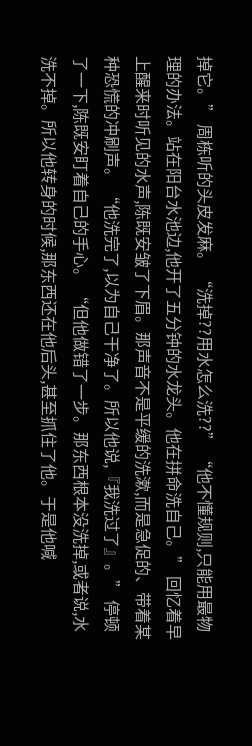掉它。” 周栋听的头皮发麻。 “洗掉??用水怎么洗??” “他不懂规则,只能用最物理的办法。站在阳台水池边,他开了五分钟的水龙头。他在拼命洗自己。” 回忆着早上醒来时听见的水声,陈既安皱了下眉。那声音不是平缓的洗漱,而是急促的、带着某种恐慌的冲刷声。 “他洗完了,以为自己干净了。所以他说,『我洗过了』。” 停顿了一下,陈既安盯着自己的手心。 “但他做错了一步。那东西根本没洗掉,或者说,水洗不掉。所以他转身的时候,那东西还在他后头,甚至抓住了他。于是他喊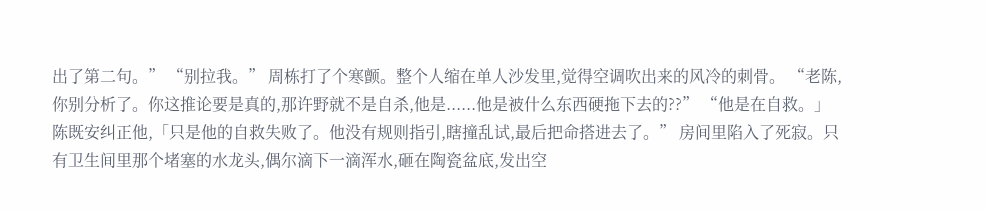出了第二句。” “别拉我。” 周栋打了个寒颤。整个人缩在单人沙发里,觉得空调吹出来的风冷的刺骨。 “老陈,你别分析了。你这推论要是真的,那许野就不是自杀,他是......他是被什么东西硬拖下去的??” “他是在自救。」陈既安纠正他,「只是他的自救失败了。他没有规则指引,瞎撞乱试,最后把命搭进去了。” 房间里陷入了死寂。只有卫生间里那个堵塞的水龙头,偶尔滴下一滴浑水,砸在陶瓷盆底,发出空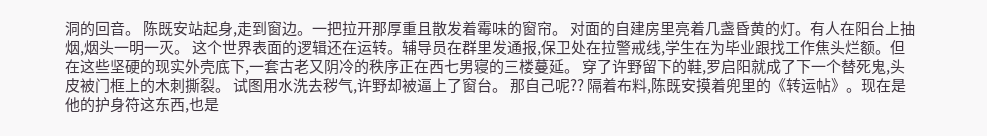洞的回音。 陈既安站起身,走到窗边。一把拉开那厚重且散发着霉味的窗帘。 对面的自建房里亮着几盏昏黄的灯。有人在阳台上抽烟,烟头一明一灭。 这个世界表面的逻辑还在运转。辅导员在群里发通报,保卫处在拉警戒线,学生在为毕业跟找工作焦头烂额。但在这些坚硬的现实外壳底下,一套古老又阴冷的秩序正在西七男寝的三楼蔓延。 穿了许野留下的鞋,罗启阳就成了下一个替死鬼,头皮被门框上的木刺撕裂。 试图用水洗去秽气,许野却被逼上了窗台。 那自己呢?? 隔着布料,陈既安摸着兜里的《转运帖》。现在是他的护身符这东西,也是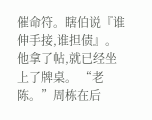催命符。瞎伯说『谁伸手接,谁担债』。他拿了帖,就已经坐上了牌桌。 “老陈。”周栋在后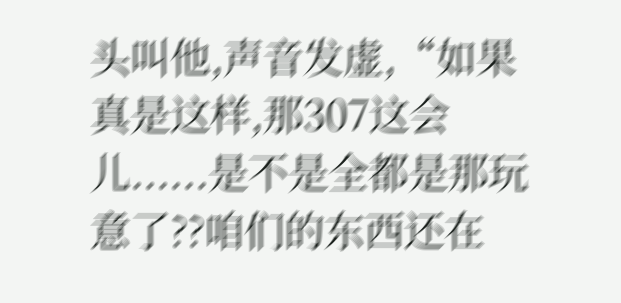头叫他,声音发虚,“如果真是这样,那307这会儿......是不是全都是那玩意了??咱们的东西还在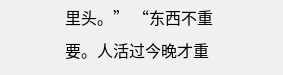里头。” “东西不重要。人活过今晚才重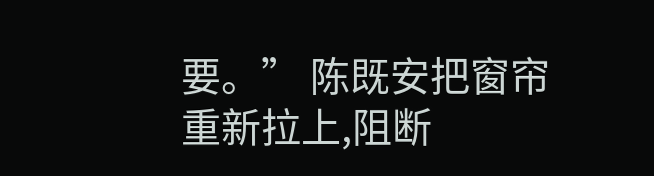要。” 陈既安把窗帘重新拉上,阻断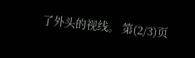了外头的视线。 第(2/3)页